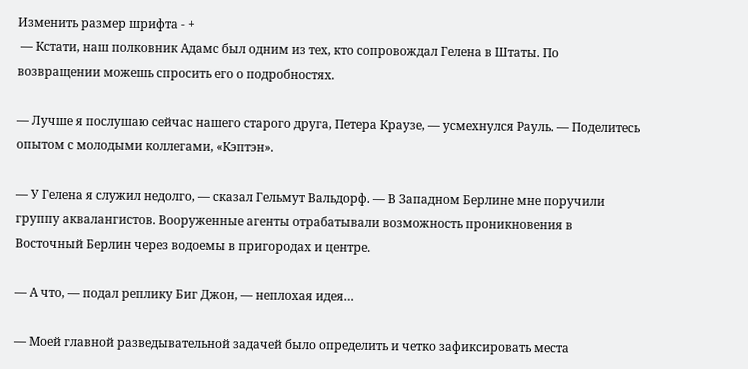Изменить размер шрифта - +
 — Кстати, наш полковник Адамс был одним из тех, кто сопровождал Гелена в Штаты. По возвращении можешь спросить его о подробностях.

— Лучше я послушаю сейчас нашего старого друга, Петера Краузе, — усмехнулся Рауль. — Поделитесь опытом с молодыми коллегами, «Кэптэн».

— У Гелена я служил недолго, — сказал Гельмут Вальдорф. — В Западном Берлине мне поручили группу аквалангистов. Вооруженные агенты отрабатывали возможность проникновения в Восточный Берлин через водоемы в пригородах и центре.

— А что, — подал реплику Биг Джон, — неплохая идея…

— Моей главной разведывательной задачей было определить и четко зафиксировать места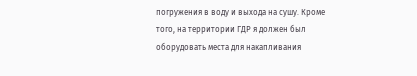погружения в воду и выхода на сушу. Кроме того, на территории ГДР я должен был оборудовать места для накапливания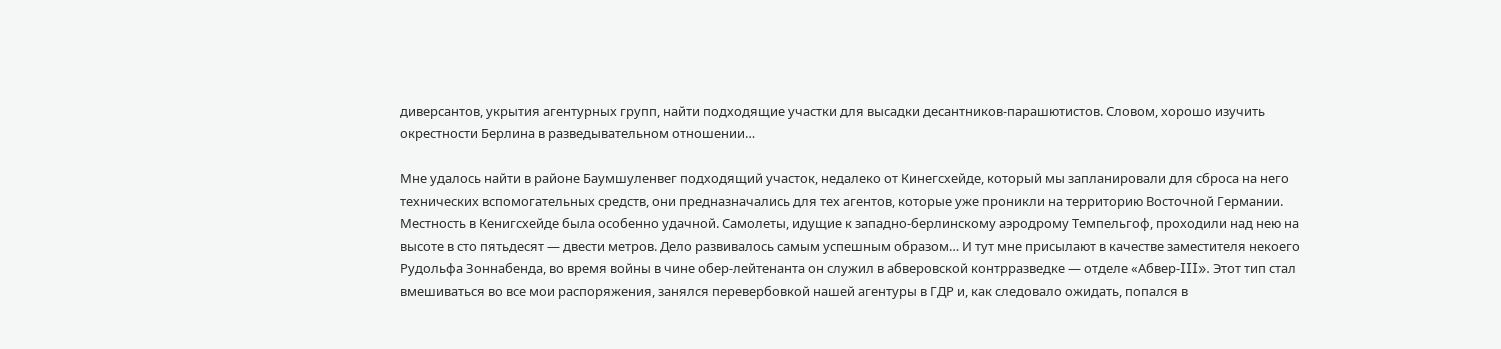диверсантов, укрытия агентурных групп, найти подходящие участки для высадки десантников-парашютистов. Словом, хорошо изучить окрестности Берлина в разведывательном отношении…

Мне удалось найти в районе Баумшуленвег подходящий участок, недалеко от Кинегсхейде, который мы запланировали для сброса на него технических вспомогательных средств, они предназначались для тех агентов, которые уже проникли на территорию Восточной Германии. Местность в Кенигсхейде была особенно удачной. Самолеты, идущие к западно-берлинскому аэродрому Темпельгоф, проходили над нею на высоте в сто пятьдесят — двести метров. Дело развивалось самым успешным образом… И тут мне присылают в качестве заместителя некоего Рудольфа Зоннабенда, во время войны в чине обер-лейтенанта он служил в абверовской контрразведке — отделе «Абвер-III». Этот тип стал вмешиваться во все мои распоряжения, занялся перевербовкой нашей агентуры в ГДР и, как следовало ожидать, попался в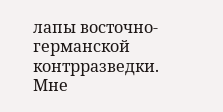лапы восточно-германской контрразведки. Мне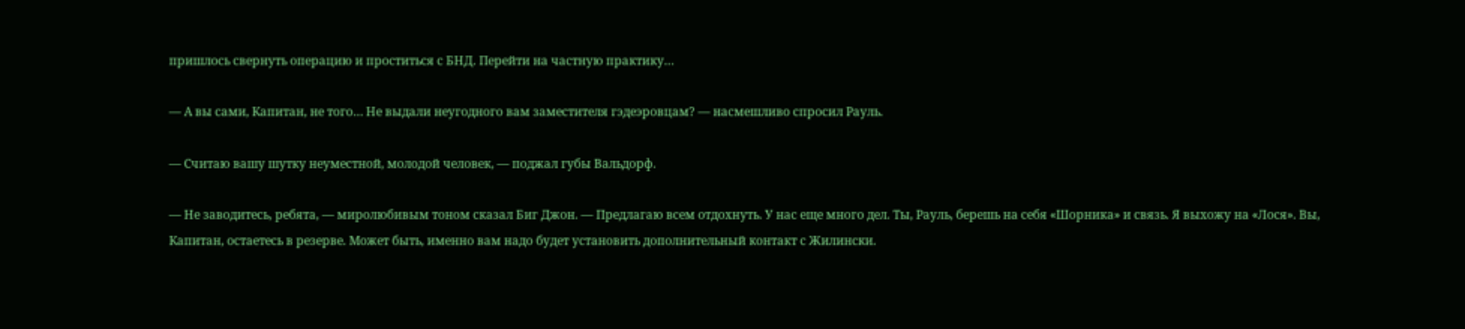пришлось свернуть операцию и проститься с БНД. Перейти на частную практику…

— А вы сами, Капитан, не того… Не выдали неугодного вам заместителя гэдеэровцам? — насмешливо спросил Рауль.

— Считаю вашу шутку неуместной, молодой человек, — поджал губы Вальдорф.

— Не заводитесь, ребята, — миролюбивым тоном сказал Биг Джон. — Предлагаю всем отдохнуть. У нас еще много дел. Ты, Рауль, берешь на себя «Шорника» и связь. Я выхожу на «Лося». Вы, Капитан, остаетесь в резерве. Может быть, именно вам надо будет установить дополнительный контакт с Жилински.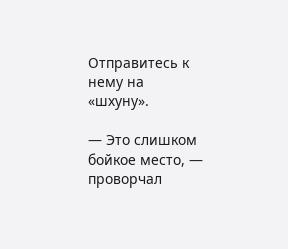Отправитесь к нему на «шхуну».

— Это слишком бойкое место, — проворчал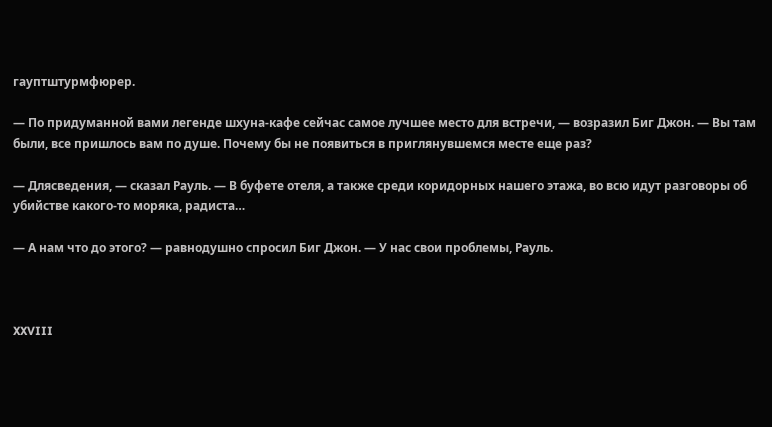гауптштурмфюрер.

— По придуманной вами легенде шхуна-кафе сейчас самое лучшее место для встречи, — возразил Биг Джон. — Вы там были, все пришлось вам по душе. Почему бы не появиться в приглянувшемся месте еще раз?

— Длясведения, — сказал Рауль. — В буфете отеля, а также среди коридорных нашего этажа, во всю идут разговоры об убийстве какого-то моряка, радиста…

— А нам что до этого? — равнодушно спросил Биг Джон. — У нас свои проблемы, Рауль.



XXVIII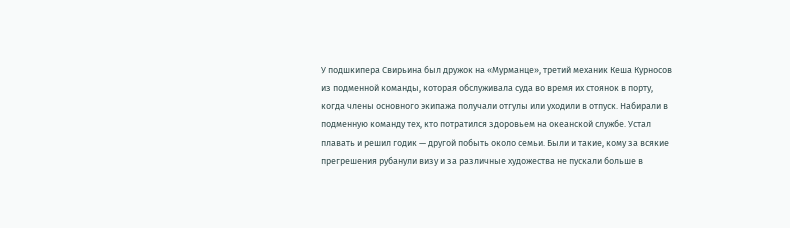У подшкипера Свирьина был дружок на «Мурманце», третий механик Кеша Курносов из подменной команды, которая обслуживала суда во время их стоянок в порту, когда члены основного экипажа получали отгулы или уходили в отпуск. Набирали в подменную команду тех, кто потратился здоровьем на океанской службе. Устал плавать и решил годик — другой побыть около семьи. Были и такие, кому за всякие прегрешения рубанули визу и за различные художества не пускали больше в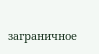заграничное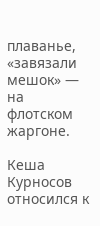плаванье, «завязали мешок» — на флотском жаргоне.

Кеша Курносов относился к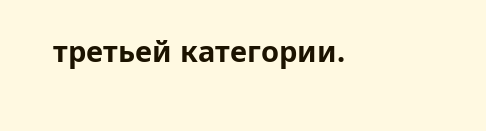третьей категории.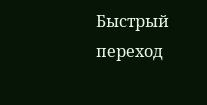Быстрый переход